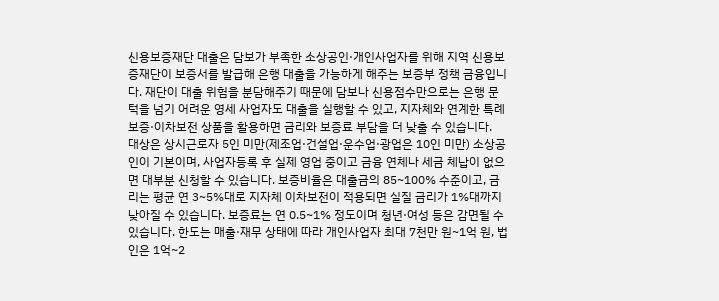신용보증재단 대출은 담보가 부족한 소상공인·개인사업자를 위해 지역 신용보증재단이 보증서를 발급해 은행 대출을 가능하게 해주는 보증부 정책 금융입니다. 재단이 대출 위험을 분담해주기 때문에 담보나 신용점수만으로는 은행 문턱을 넘기 어려운 영세 사업자도 대출을 실행할 수 있고, 지자체와 연계한 특례보증·이차보전 상품을 활용하면 금리와 보증료 부담을 더 낮출 수 있습니다.
대상은 상시근로자 5인 미만(제조업·건설업·운수업·광업은 10인 미만) 소상공인이 기본이며, 사업자등록 후 실제 영업 중이고 금융 연체나 세금 체납이 없으면 대부분 신청할 수 있습니다. 보증비율은 대출금의 85~100% 수준이고, 금리는 평균 연 3~5%대로 지자체 이차보전이 적용되면 실질 금리가 1%대까지 낮아질 수 있습니다. 보증료는 연 0.5~1% 정도이며 청년·여성 등은 감면될 수 있습니다. 한도는 매출·재무 상태에 따라 개인사업자 최대 7천만 원~1억 원, 법인은 1억~2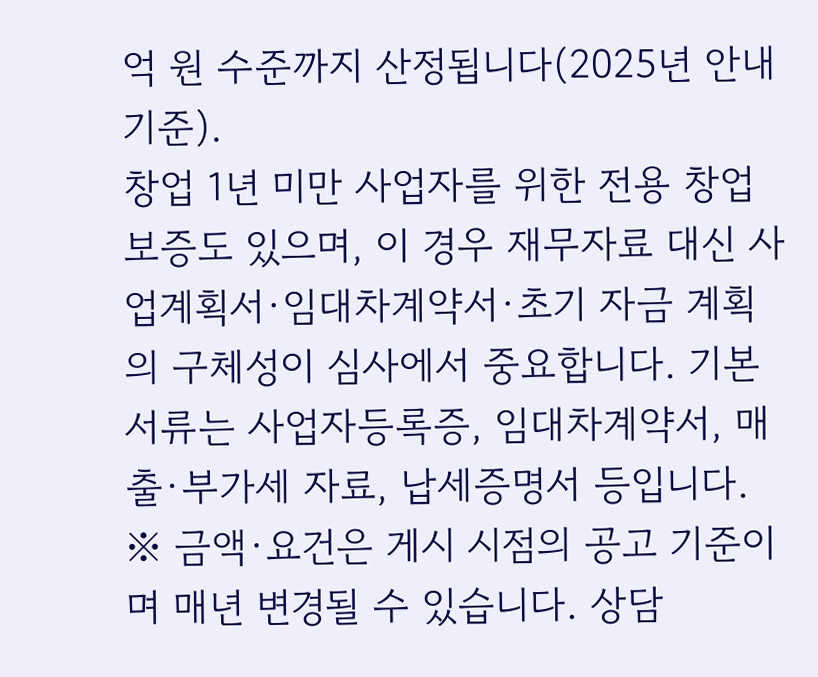억 원 수준까지 산정됩니다(2025년 안내 기준).
창업 1년 미만 사업자를 위한 전용 창업보증도 있으며, 이 경우 재무자료 대신 사업계획서·임대차계약서·초기 자금 계획의 구체성이 심사에서 중요합니다. 기본 서류는 사업자등록증, 임대차계약서, 매출·부가세 자료, 납세증명서 등입니다.
※ 금액·요건은 게시 시점의 공고 기준이며 매년 변경될 수 있습니다. 상담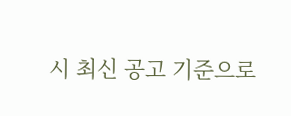시 최신 공고 기준으로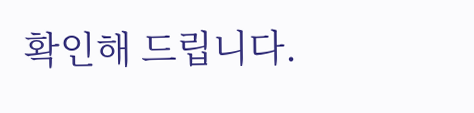확인해 드립니다.